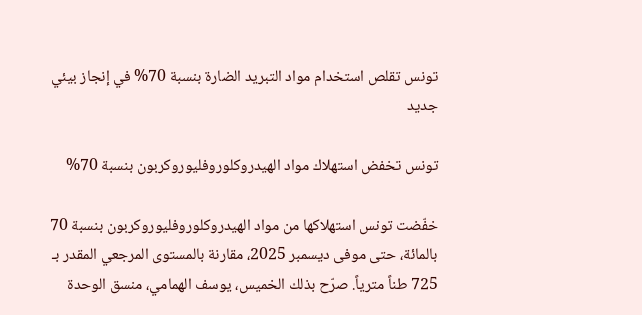تونس تقلص استخدام مواد التبريد الضارة بنسبة 70% في إنجاز بيئي جديد

تونس تخفض استهلاك مواد الهيدروكلوروفليوروكربون بنسبة 70%

خفّضت تونس استهلاكها من مواد الهيدروكلوروفليوروكربون بنسبة 70 بالمائة، حتى موفى ديسمبر 2025، مقارنة بالمستوى المرجعي المقدر بـ 725 طناً مترياً. صرّح بذلك الخميس، يوسف الهمامي، منسق الوحدة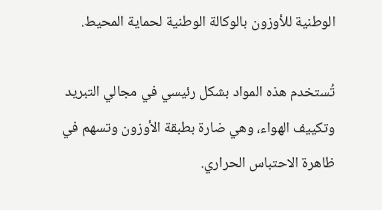الوطنية للأوزون بالوكالة الوطنية لحماية المحيط.

تُستخدم هذه المواد بشكل رئيسي في مجالي التبريد وتكييف الهواء، وهي ضارة بطبقة الأوزون وتسهم في ظاهرة الاحتباس الحراري.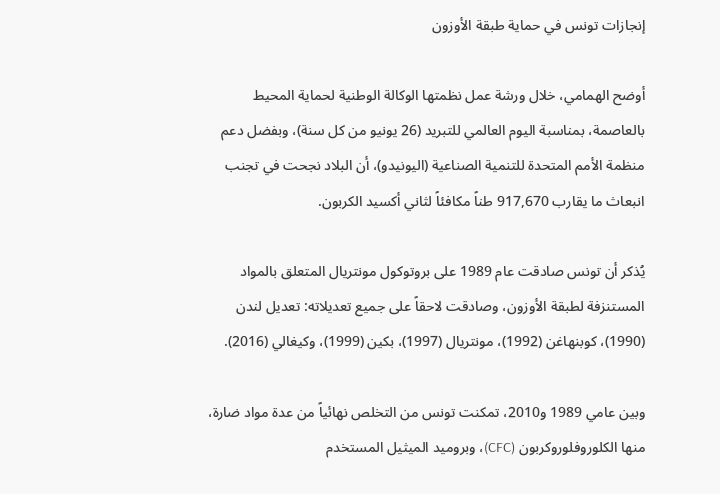إنجازات تونس في حماية طبقة الأوزون

أوضح الهمامي، خلال ورشة عمل نظمتها الوكالة الوطنية لحماية المحيط بالعاصمة، بمناسبة اليوم العالمي للتبريد (26 يونيو من كل سنة)، وبفضل دعم منظمة الأمم المتحدة للتنمية الصناعية (اليونيدو)، أن البلاد نجحت في تجنب انبعاث ما يقارب 917,670 طناً مكافئاً لثاني أكسيد الكربون.

يُذكر أن تونس صادقت عام 1989 على بروتوكول مونتريال المتعلق بالمواد المستنزفة لطبقة الأوزون، وصادقت لاحقاً على جميع تعديلاته: تعديل لندن (1990)، كوبنهاغن (1992)، مونتريال (1997)، بكين (1999)، وكيغالي (2016).

وبين عامي 1989 و2010، تمكنت تونس من التخلص نهائياً من عدة مواد ضارة، منها الكلوروفلوروكربون (CFC)، وبروميد الميثيل المستخدم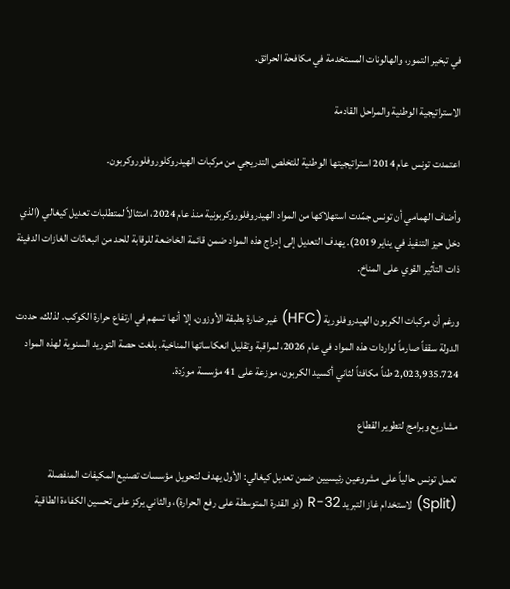في تبخير التمور، والهالونات المستخدمة في مكافحة الحرائق.

الاستراتيجية الوطنية والمراحل القادمة

اعتمدت تونس عام 2014 استراتيجيتها الوطنية للتخلص التدريجي من مركبات الهيدروكلوروفلوروكربون.

وأضاف الهمامي أن تونس جمّدت استهلاكها من المواد الهيدروفلوروكربونية منذ عام 2024، امتثالاً لمتطلبات تعديل كيغالي (الذي دخل حيز التنفيذ في يناير 2019). يهدف التعديل إلى إدراج هذه المواد ضمن قائمة الخاضعة للرقابة للحد من انبعاثات الغازات الدفيئة ذات التأثير القوي على المناخ.

ورغم أن مركبات الكربون الهيدروفلورية (HFC) غير ضارة بطبقة الأوزون، إلا أنها تسهم في ارتفاع حرارة الكوكب. لذلك، حددت الدولة سقفاً صارماً لواردات هذه المواد في عام 2026، لمراقبة وتقليل انعكاساتها المناخية. بلغت حصة التوريد السنوية لهذه المواد 2,023,935.724 طناً مكافئاً لثاني أكسيد الكربون، موزعة على 41 مؤسسة مورّدة.

مشاريع وبرامج لتطوير القطاع

تعمل تونس حالياً على مشروعين رئيسيين ضمن تعديل كيغالي: الأول يهدف لتحويل مؤسسات تصنيع المكيفات المنفصلة (Split) لاستخدام غاز التبريد R-32 (ذو القدرة المتوسطة على رفع الحرارة)، والثاني يركز على تحسين الكفاءة الطاقية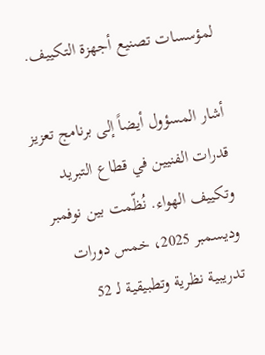لمؤسسات تصنيع أجهزة التكييف.

أشار المسؤول أيضاً إلى برنامج تعزيز قدرات الفنيين في قطاع التبريد وتكييف الهواء. نُظّمت بين نوفمبر وديسمبر 2025، خمس دورات تدريبية نظرية وتطبيقية لـ 52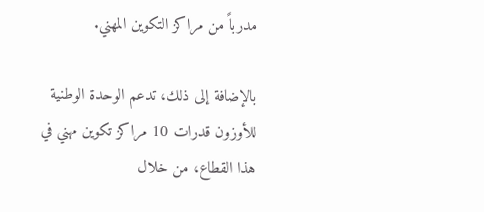مدرباً من مراكز التكوين المهني.

بالإضافة إلى ذلك، تدعم الوحدة الوطنية للأوزون قدرات 10 مراكز تكوين مهني في هذا القطاع، من خلال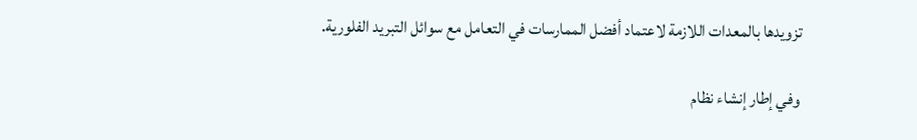تزويدها بالمعدات اللازمة لاعتماد أفضل الممارسات في التعامل مع سوائل التبريد الفلورية.

وفي إطار إنشاء نظام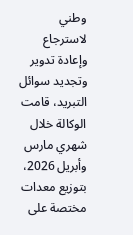وطني لاسترجاع وإعادة تدوير وتجديد سوائل التبريد، قامت الوكالة خلال شهري مارس وأبريل 2026، بتوزيع معدات مختصة على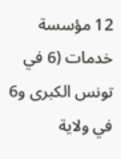12 مؤسسة خدمات (6 في تونس الكبرى و6 في ولاية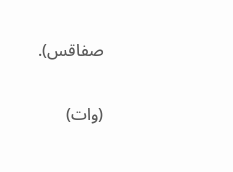صفاقس).

(وات)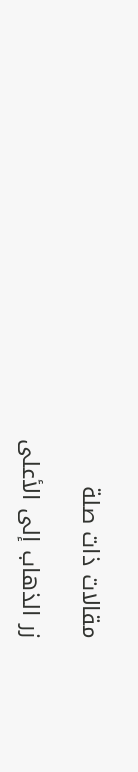مقالات ذات صلة

زر الذهاب إلى الأعلى